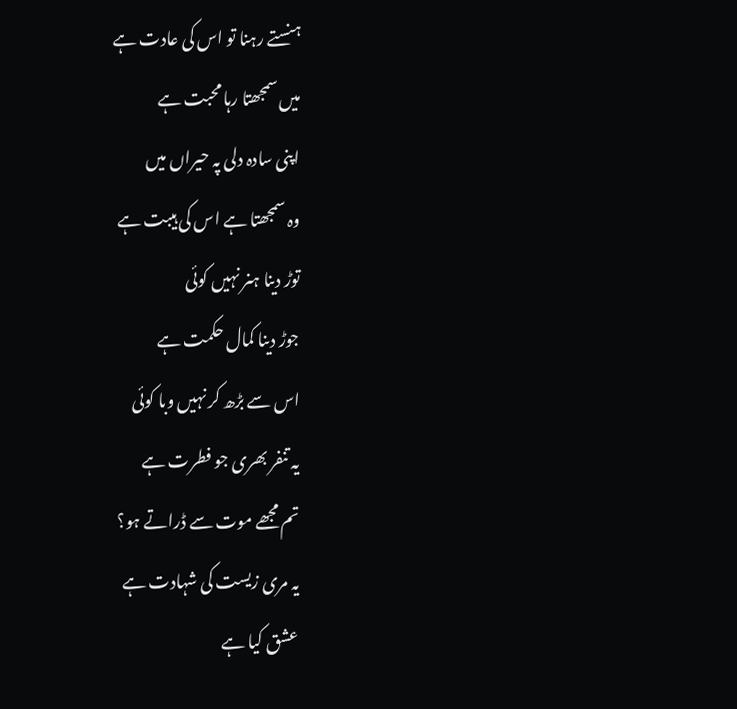ہنستے رہنا تو اس کی عادت ہے
میں سمجھتا رہا محبت ہے
اپنی سادہ دلی پہ حیراں میں
وہ سمجھتا ہے اس کی ہیبت ہے
توڑ دینا ہنر نہیں کوئی
جوڑ دینا کمال حکمت ہے
اس سے بڑھ کر نہیں وبا کوئی
یہ تنفر بھری جو فطرت ہے
تم مجھے موت سے ڈراتے ہو؟
یہ مری زیست کی شہادت ہے
عشق کیا ہے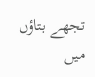تجھے بتاؤں میں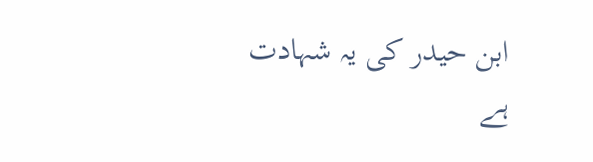ابن حیدر کی یہ شہادت ہے